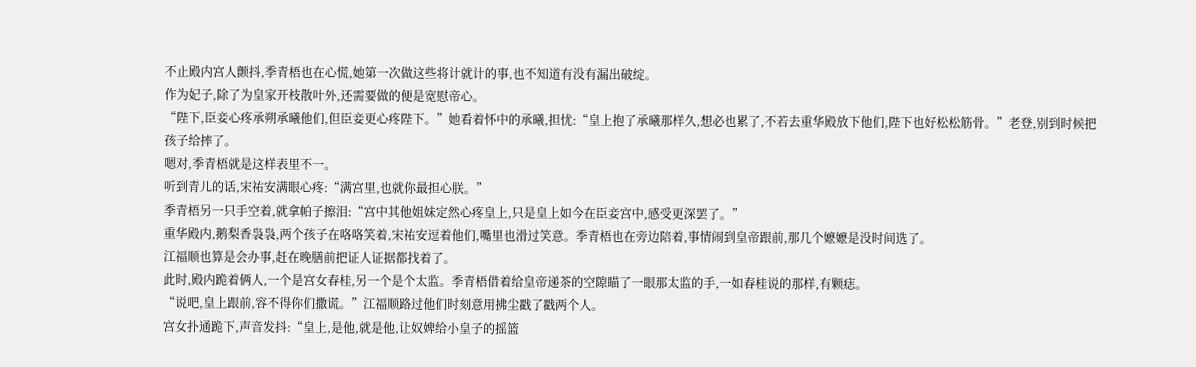不止殿内宫人颤抖,季青梧也在心慌,她第一次做这些将计就计的事,也不知道有没有漏出破绽。
作为妃子,除了为皇家开枝散叶外,还需要做的便是宽慰帝心。
“陛下,臣妾心疼承朔承曦他们,但臣妾更心疼陛下。”她看着怀中的承曦,担忧:“皇上抱了承曦那样久,想必也累了,不若去重华殿放下他们,陛下也好松松筋骨。”老登,别到时候把孩子给摔了。
嗯对,季青梧就是这样表里不一。
听到青儿的话,宋祐安满眼心疼:“满宫里,也就你最担心朕。”
季青梧另一只手空着,就拿帕子擦泪:“宫中其他姐妹定然心疼皇上,只是皇上如今在臣妾宫中,感受更深罢了。”
重华殿内,鹅梨香袅袅,两个孩子在咯咯笑着,宋祐安逗着他们,嘴里也滑过笑意。季青梧也在旁边陪着,事情闹到皇帝跟前,那几个嬷嬷是没时间选了。
江福顺也算是会办事,赶在晚膳前把证人证据都找着了。
此时,殿内跪着俩人,一个是宫女春桂,另一个是个太监。季青梧借着给皇帝递茶的空隙瞄了一眼那太监的手,一如春桂说的那样,有颗痣。
“说吧,皇上跟前,容不得你们撒谎。”江福顺路过他们时刻意用拂尘戳了戳两个人。
宫女扑通跪下,声音发抖:“皇上,是他,就是他,让奴婢给小皇子的摇篮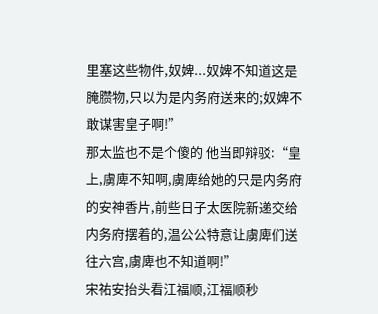里塞这些物件,奴婢...奴婢不知道这是腌臜物,只以为是内务府送来的;奴婢不敢谋害皇子啊!”
那太监也不是个傻的 他当即辩驳:“皇上,虜庳不知啊,虜庳给她的只是内务府的安神香片,前些日子太医院新递交给内务府摆着的,温公公特意让虜庳们送往六宫,虜庳也不知道啊!”
宋祐安抬头看江福顺,江福顺秒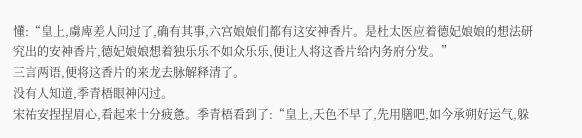懂:“皇上,虜庳差人问过了,确有其事,六宫娘娘们都有这安神香片。是杜太医应着德妃娘娘的想法研究出的安神香片,德妃娘娘想着独乐乐不如众乐乐,便让人将这香片给内务府分发。”
三言两语,便将这香片的来龙去脉解释清了。
没有人知道,季青梧眼神闪过。
宋祐安捏捏眉心,看起来十分疲惫。季青梧看到了:“皇上,天色不早了,先用膳吧,如今承朔好运气,躲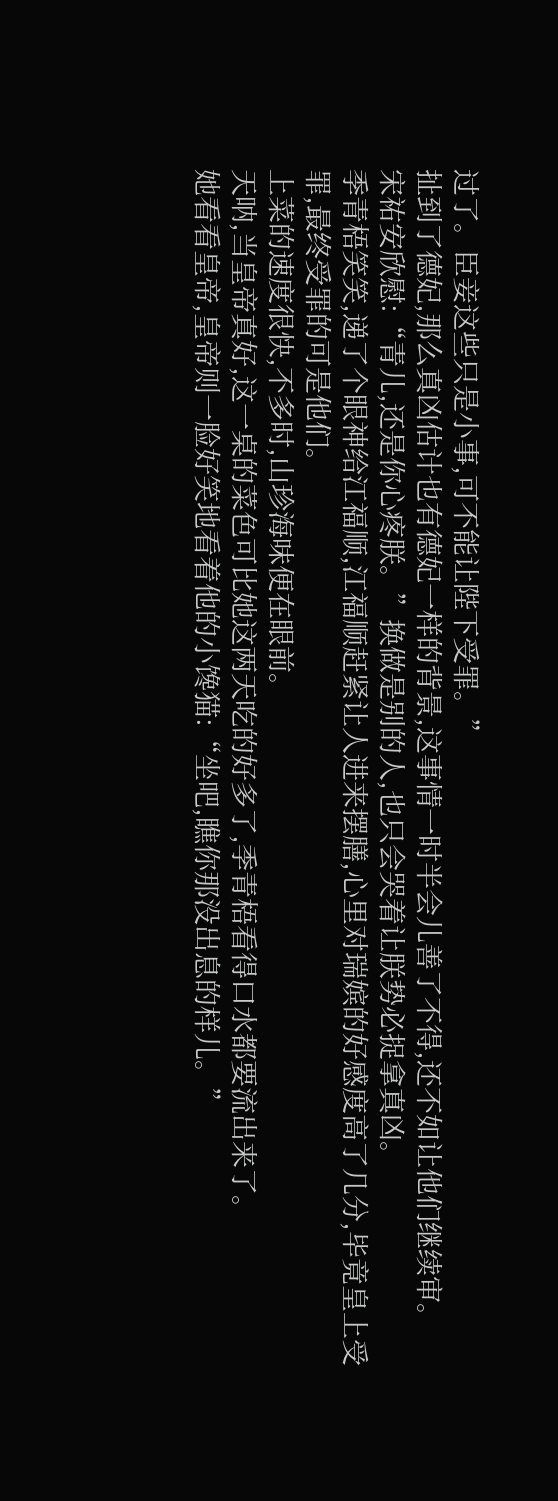过了。臣妾这些只是小事,可不能让陛下受罪。”
扯到了德妃,那么真凶估计也有德妃一样的背景,这事情一时半会儿善了不得,还不如让他们继续审。
宋祐安欣慰:“青儿,还是你心疼朕。”换做是别的人,也只会哭着让朕势必捉拿真凶。
季青梧笑笑,递了个眼神给江福顺,江福顺赶紧让人进来摆膳,心里对瑞嫔的好感度高了几分,毕竟皇上受罪,最终受罪的可是他们。
上菜的速度很快,不多时,山珍海味便在眼前。
天呐,当皇帝真好,这一桌的菜色可比她这两天吃的好多了,季青梧看得口水都要流出来了。
她看看皇帝,皇帝则一脸好笑地看着他的小馋猫:“坐吧,瞧你那没出息的样儿。”